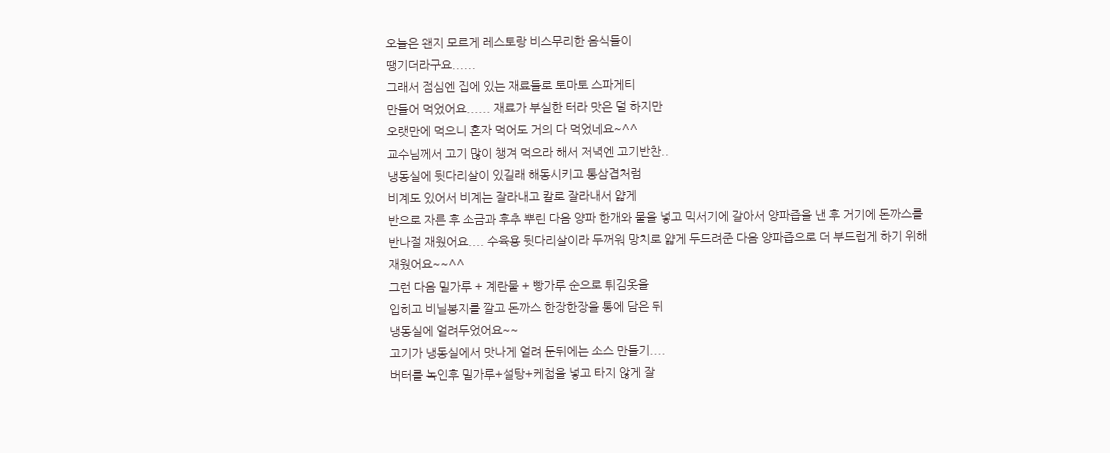오늘은 왠지 모르게 레스토랑 비스무리한 음식들이
땡기더라구요......
그래서 점심엔 집에 있는 재료들로 토마토 스파게티
만들어 먹었어요...... 재료가 부실한 터라 맛은 덜 하지만
오랫만에 먹으니 혼자 먹어도 거의 다 먹었네요~^^
교수님께서 고기 많이 챙겨 먹으라 해서 저녁엔 고기반찬..
냉동실에 뒷다리살이 있길래 해동시키고 통삼겹처럼
비계도 있어서 비계는 잘라내고 칼로 잘라내서 얇게
반으로 자른 후 소금과 후추 뿌린 다음 양파 한개와 물을 넣고 믹서기에 갈아서 양파즙을 낸 후 거기에 돈까스를
반나절 재웠어요.... 수육용 뒷다리살이라 두꺼워 망치로 얇게 두드려준 다음 양파즙으로 더 부드럽게 하기 위해
재웠어요~~^^
그런 다음 밀가루 + 계란물 + 빵가루 순으로 튀김옷을
입히고 비닐봉지를 깔고 돈까스 한장한장을 통에 담은 뒤
냉동실에 얼려두었어요~~
고기가 냉동실에서 맛나게 얼려 둔뒤에는 소스 만들기....
버터를 녹인후 밀가루+설탕+케첩을 넣고 타지 않게 잘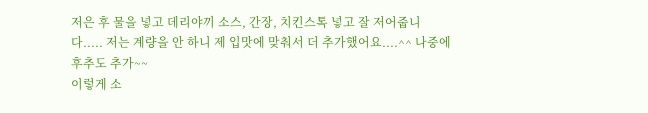저은 후 물을 넣고 데리야끼 소스, 간장, 치킨스톡 넣고 잘 저어줍니다..... 저는 계량을 안 하니 제 입맛에 맞춰서 더 추가했어요....^^ 나중에 후추도 추가~~
이렇게 소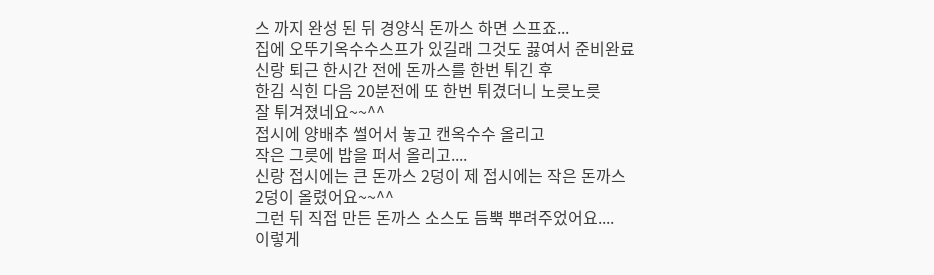스 까지 완성 된 뒤 경양식 돈까스 하면 스프죠...
집에 오뚜기옥수수스프가 있길래 그것도 끓여서 준비완료
신랑 퇴근 한시간 전에 돈까스를 한번 튀긴 후
한김 식힌 다음 20분전에 또 한번 튀겼더니 노릇노릇
잘 튀겨졌네요~~^^
접시에 양배추 썰어서 놓고 캔옥수수 올리고
작은 그릇에 밥을 퍼서 올리고....
신랑 접시에는 큰 돈까스 2덩이 제 접시에는 작은 돈까스
2덩이 올렸어요~~^^
그런 뒤 직접 만든 돈까스 소스도 듬뿍 뿌려주었어요....
이렇게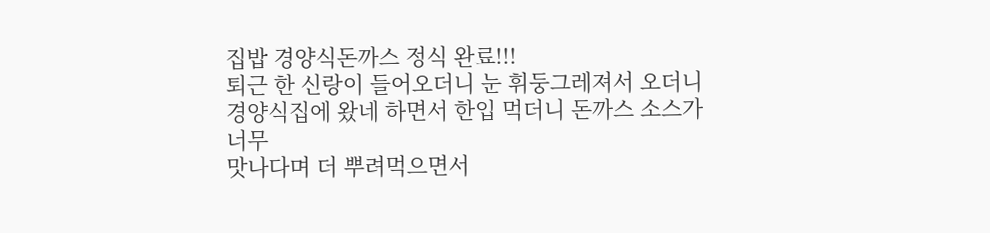집밥 경양식돈까스 정식 완료!!!
퇴근 한 신랑이 들어오더니 눈 휘둥그레져서 오더니
경양식집에 왔네 하면서 한입 먹더니 돈까스 소스가 너무
맛나다며 더 뿌려먹으면서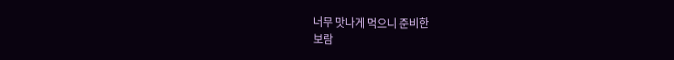너무 맛나게 먹으니 준비한
보람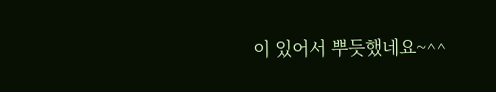이 있어서 뿌듯했네요~^^